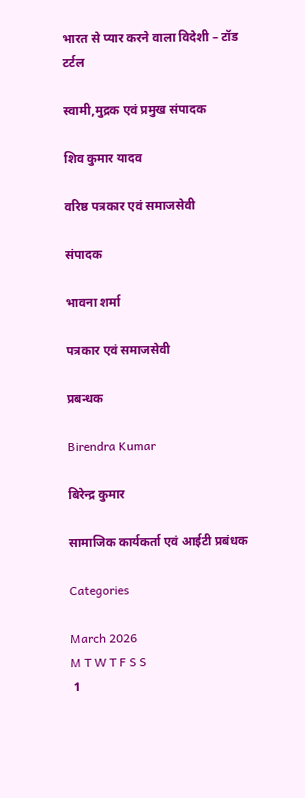भारत से प्यार करने वाला विदेशी – टॉड टर्टल

स्वामी,मुद्रक एवं प्रमुख संपादक

शिव कुमार यादव

वरिष्ठ पत्रकार एवं समाजसेवी

संपादक

भावना शर्मा

पत्रकार एवं समाजसेवी

प्रबन्धक

Birendra Kumar

बिरेन्द्र कुमार

सामाजिक कार्यकर्ता एवं आईटी प्रबंधक

Categories

March 2026
M T W T F S S
 1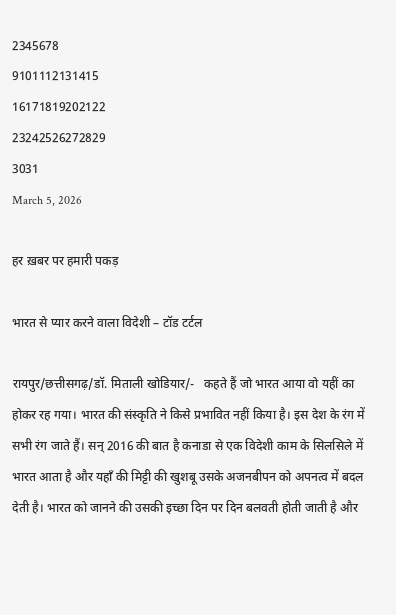2345678
9101112131415
16171819202122
23242526272829
3031
March 5, 2026

हर ख़बर पर हमारी पकड़

भारत से प्यार करने वाला विदेशी – टॉड टर्टल

रायपुर/छत्तीसगढ़/डॉ. मिताली खोडियार/-   कहते हैं जो भारत आया वो यहीं का होकर रह गया। भारत की संस्कृति ने किसे प्रभावित नहीं किया है। इस देश के रंग में सभी रंग जाते हैं। सन् 2016 की बात है कनाडा से एक विदेशी काम के सिलसिले में भारत आता है और यहाँ की मिट्टी की खुशबू उसके अजनबीपन को अपनत्व में बदल देती है। भारत को जानने की उसकी इच्छा दिन पर दिन बलवती होती जाती है और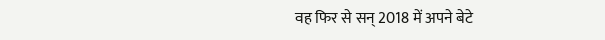वह फिर से सन् 2018 में अपने बेटे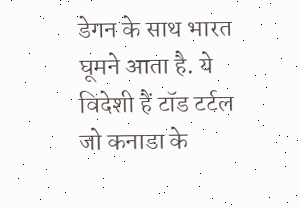डेगन के साथ भारत घूमने आता है. ये विदेशी हैं टॉड टर्टल जो कनाडा के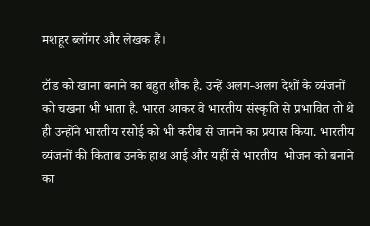मशहूर ब्लॉगर और लेखक हैं।

टॉड को खाना बनाने का बहुत शौक है. उन्हें अलग-अलग देशों के व्यंजनों को चखना भी भाता है. भारत आकर वे भारतीय संस्कृति से प्रभावित तो थे ही उन्होंने भारतीय रसोई को भी करीब से जानने का प्रयास किया. भारतीय व्यंजनों की किताब उनके हाथ आई और यहीं से भारतीय  भोजन को बनाने का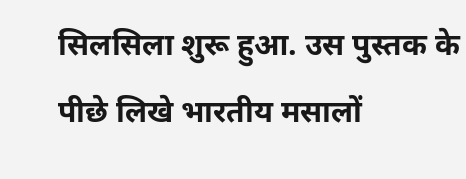सिलसिला शुरू हुआ. उस पुस्तक के पीछे लिखे भारतीय मसालों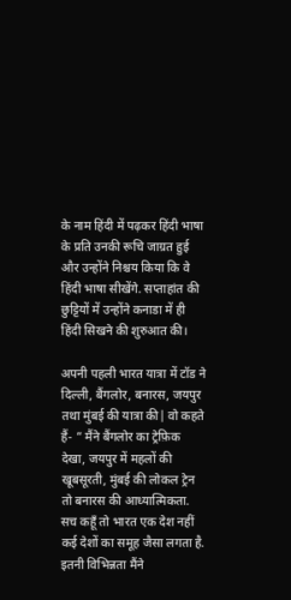के नाम हिंदी में पढ़कर हिंदी भाषा के प्रति उनकी रूचि जाग्रत हुई और उन्होंने निश्चय किया कि वे हिंदी भाषा सीखेंगे. सप्ताहांत की छुट्टियों में उन्होंने कनाडा में ही हिंदी सिखने की शुरुआत की।

अपनी पहली भारत यात्रा में टॉड ने दिल्ली, बैंगलोर, बनारस, जयपुर तथा मुंबई की यात्रा की| वो कहते हैं- “ मैंने बैंगलोर का ट्रेफ़िक देखा, जयपुर में महलों की खूबसूरती, मुंबई की लोकल ट्रेन तो बनारस की आध्यात्मिकता. सच कहूँ तो भारत एक देश नहीं कई देशों का समूह जैसा लगता है. इतनी विभिन्नता मैंने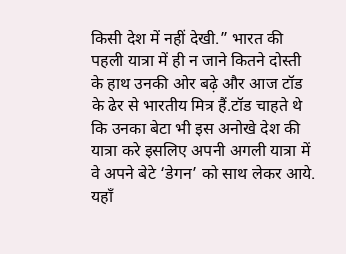किसी देश में नहीं देखी.” भारत की पहली यात्रा में ही न जाने कितने दोस्ती के हाथ उनकी ओर बढ़े और आज टॉड के ढेर से भारतीय मित्र हैं.टॉड चाहते थे कि उनका बेटा भी इस अनोखे देश की यात्रा करे इसलिए अपनी अगली यात्रा में वे अपने बेटे ‘डेगन’ को साथ लेकर आये. यहाँ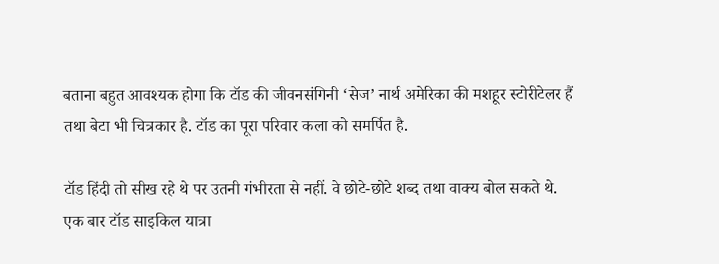बताना बहुत आवश्यक होगा कि टॉड की जीवनसंगिनी ‘सेज’ नार्थ अमेरिका की मशहूर स्टोरीटेलर हैं तथा बेटा भी चित्रकार है. टॉड का पूरा परिवार कला को समर्पित है.

टॉड हिंदी तो सीख रहे थे पर उतनी गंभीरता से नहीं. वे छोटे-छोटे शब्द तथा वाक्य बोल सकते थे. एक बार टॉड साइकिल यात्रा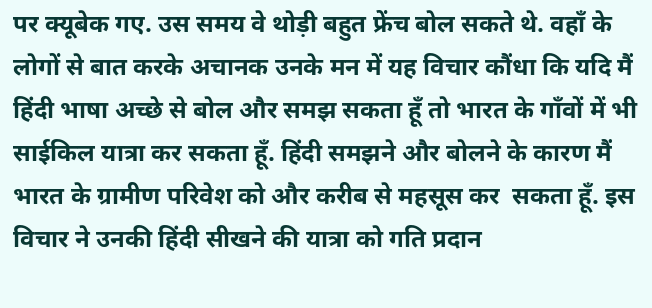पर क्यूबेक गए. उस समय वे थोड़ी बहुत फ्रेंच बोल सकते थे. वहाँ के लोगों से बात करके अचानक उनके मन में यह विचार कौंधा कि यदि मैं हिंदी भाषा अच्छे से बोल और समझ सकता हूँ तो भारत के गाँवों में भी साईकिल यात्रा कर सकता हूँ. हिंदी समझने और बोलने के कारण मैं भारत के ग्रामीण परिवेश को और करीब से महसूस कर  सकता हूँ. इस विचार ने उनकी हिंदी सीखने की यात्रा को गति प्रदान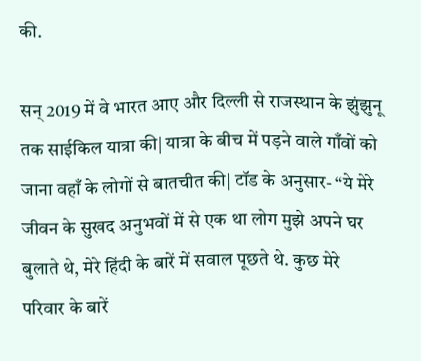की.

सन् 2019 में वे भारत आए और दिल्ली से राजस्थान के झुंझुनू तक साईकिल यात्रा की| यात्रा के बीच में पड़ने वाले गाँवों को जाना वहाँ के लोगों से बातचीत की| टॉड के अनुसार- “ये मेरे जीवन के सुखद अनुभवों में से एक था लोग मुझे अपने घर बुलाते थे, मेरे हिंदी के बारें में सवाल पूछते थे. कुछ मेरे परिवार के बारें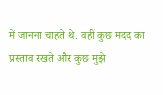में जानना चाहते थे. वहीं कुछ मदद का प्रस्ताव रखते और कुछ मुझे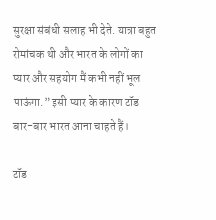सुरक्षा संबंधी सलाह भी देते. यात्रा बहुत रोमांचक थी और भारत के लोगों का प्यार और सहयोग मैं कभी नहीं भूल पाऊंगा.” इसी प्यार के कारण टॉड बार-बार भारत आना चाहते हैं।

टॉड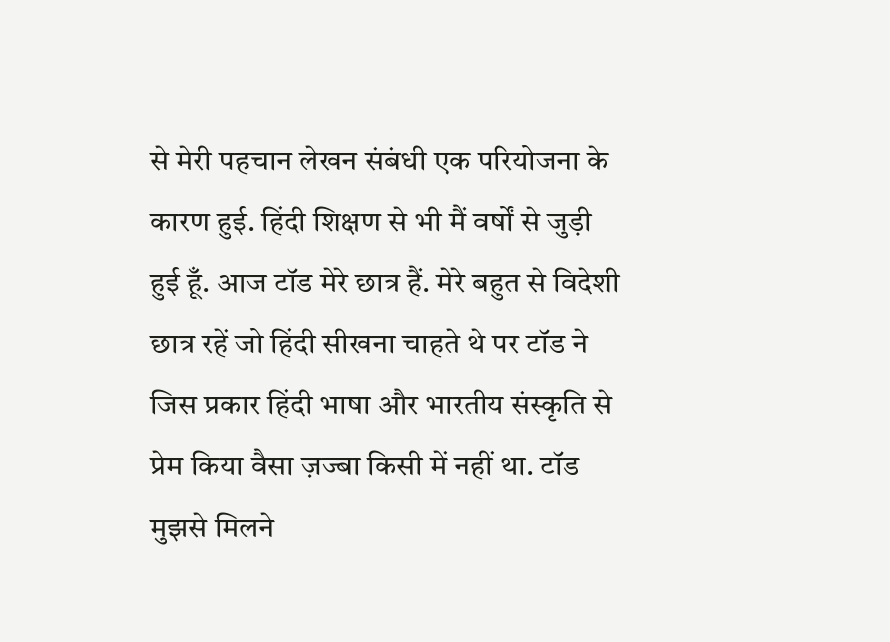से मेरी पहचान लेखन संबंधी एक परियोजना के कारण हुई. हिंदी शिक्षण से भी मैं वर्षों से जुड़ी हुई हूँ. आज टॉड मेरे छात्र हैं. मेरे बहुत से विदेशी छात्र रहें जो हिंदी सीखना चाहते थे पर टॉड ने जिस प्रकार हिंदी भाषा और भारतीय संस्कृति से प्रेम किया वैसा ज़ज्बा किसी में नहीं था. टॉड मुझसे मिलने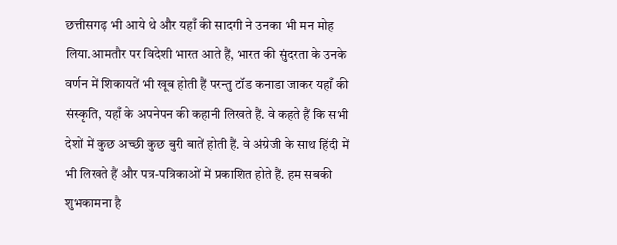छत्तीसगढ़ भी आये थे और यहाँ की सादगी ने उनका भी मन मोह लिया.आमतौर पर विदेशी भारत आते हैं, भारत की सुंदरता के उनके वर्णन में शिकायतें भी खूब होती हैं परन्तु टॉड कनाडा जाकर यहाँ की संस्कृति, यहाँ के अपनेपन की कहानी लिखते हैं. वे कहते हैं कि सभी देशों में कुछ अच्छी कुछ बुरी बातें होती हैं. वे अंग्रेजी के साथ हिंदी में भी लिखते हैं और पत्र-पत्रिकाओं में प्रकाशित होते हैं. हम सबकी शुभकामना है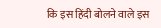कि इस हिंदी बोलने वाले इस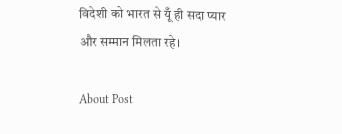विदेशी को भारत से यूँ ही सदा प्यार और सम्मान मिलता रहे।

About Post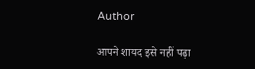Author

आपने शायद इसे नहीं पढ़ा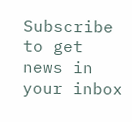Subscribe to get news in your inbox